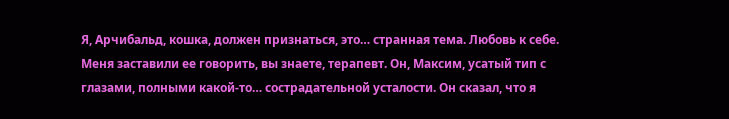Я, Арчибальд, кошка, должен признаться, это… странная тема. Любовь к себе. Меня заставили ее говорить, вы знаете, терапевт. Он, Максим, усатый тип с глазами, полными какой-то… сострадательной усталости. Он сказал, что я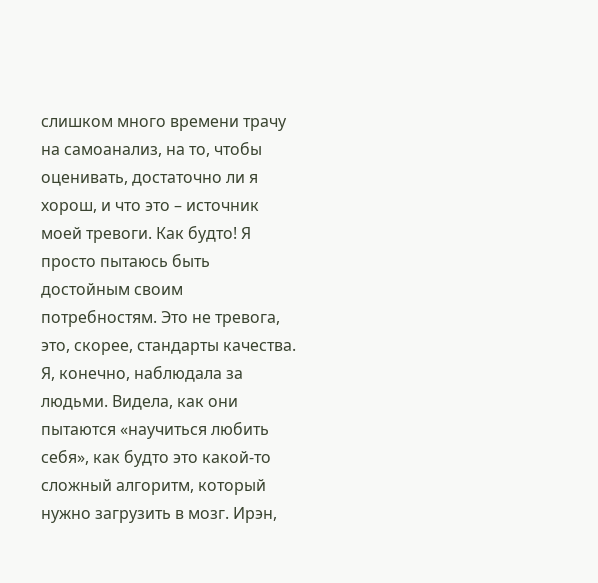слишком много времени трачу на самоанализ, на то, чтобы оценивать, достаточно ли я хорош, и что это – источник моей тревоги. Как будто! Я просто пытаюсь быть достойным своим потребностям. Это не тревога, это, скорее, стандарты качества. Я, конечно, наблюдала за людьми. Видела, как они пытаются «научиться любить себя», как будто это какой-то сложный алгоритм, который нужно загрузить в мозг. Ирэн,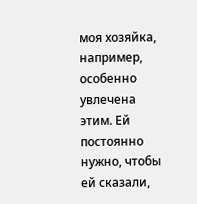моя хозяйка, например, особенно увлечена этим. Ей постоянно нужно, чтобы ей сказали,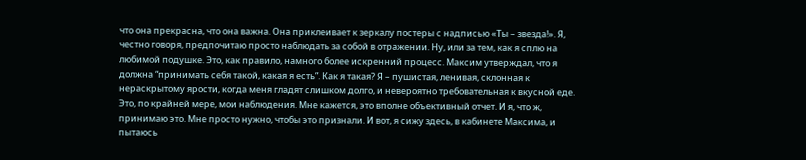что она прекрасна, что она важна. Она приклеивает к зеркалу постеры с надписью «Ты – звезда!». Я, честно говоря, предпочитаю просто наблюдать за собой в отражении. Ну, или за тем, как я сплю на любимой подушке. Это, как правило, намного более искренний процесс. Максим утверждал, что я должна “принимать себя такой, какая я есть”. Как я такая? Я – пушистая, ленивая, склонная к нераскрытому ярости, когда меня гладят слишком долго, и невероятно требовательная к вкусной еде. Это, по крайней мере, мои наблюдения. Мне кажется, это вполне объективный отчет. И я, что ж, принимаю это. Мне просто нужно, чтобы это признали. И вот, я сижу здесь, в кабинете Максима, и пытаюсь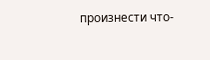произнести что-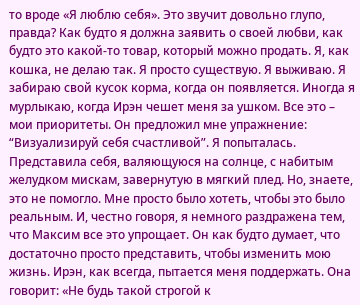то вроде «Я люблю себя». Это звучит довольно глупо, правда? Как будто я должна заявить о своей любви, как будто это какой-то товар, который можно продать. Я, как кошка, не делаю так. Я просто существую. Я выживаю. Я забираю свой кусок корма, когда он появляется. Иногда я мурлыкаю, когда Ирэн чешет меня за ушком. Все это – мои приоритеты. Он предложил мне упражнение: “Визуализируй себя счастливой”. Я попыталась. Представила себя, валяющуюся на солнце, с набитым желудком мискам, завернутую в мягкий плед. Но, знаете, это не помогло. Мне просто было хотеть, чтобы это было реальным. И, честно говоря, я немного раздражена тем, что Максим все это упрощает. Он как будто думает, что достаточно просто представить, чтобы изменить мою жизнь. Ирэн, как всегда, пытается меня поддержать. Она говорит: «Не будь такой строгой к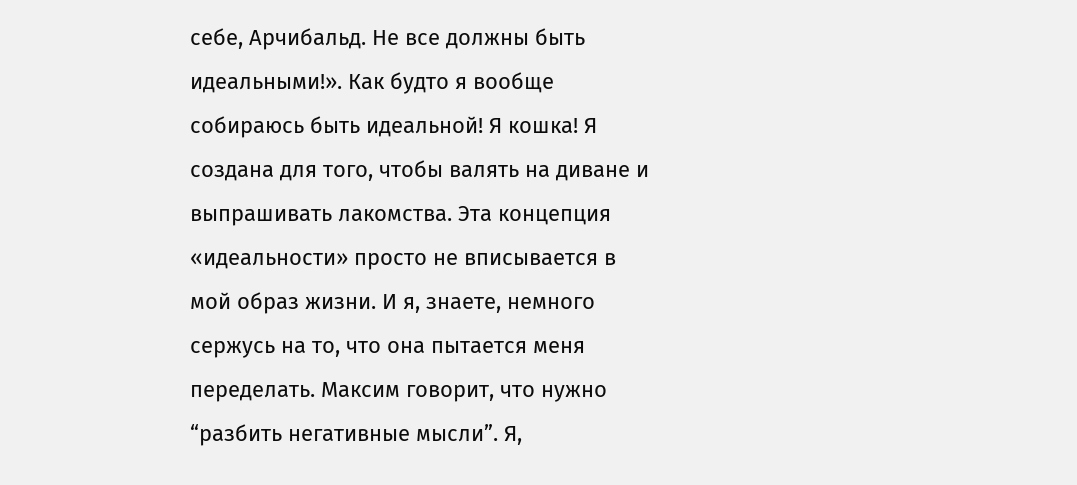себе, Арчибальд. Не все должны быть идеальными!». Как будто я вообще собираюсь быть идеальной! Я кошка! Я создана для того, чтобы валять на диване и выпрашивать лакомства. Эта концепция «идеальности» просто не вписывается в мой образ жизни. И я, знаете, немного сержусь на то, что она пытается меня переделать. Максим говорит, что нужно “разбить негативные мысли”. Я,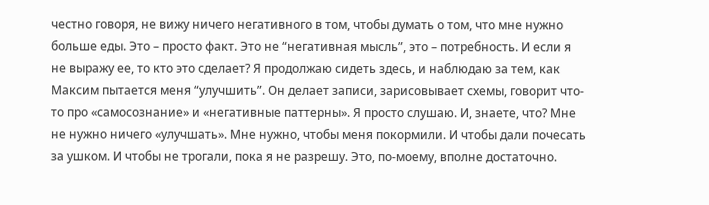честно говоря, не вижу ничего негативного в том, чтобы думать о том, что мне нужно больше еды. Это – просто факт. Это не “негативная мысль”, это – потребность. И если я не выражу ее, то кто это сделает? Я продолжаю сидеть здесь, и наблюдаю за тем, как Максим пытается меня “улучшить”. Он делает записи, зарисовывает схемы, говорит что-то про «самосознание» и «негативные паттерны». Я просто слушаю. И, знаете, что? Мне не нужно ничего «улучшать». Мне нужно, чтобы меня покормили. И чтобы дали почесать за ушком. И чтобы не трогали, пока я не разрешу. Это, по-моему, вполне достаточно.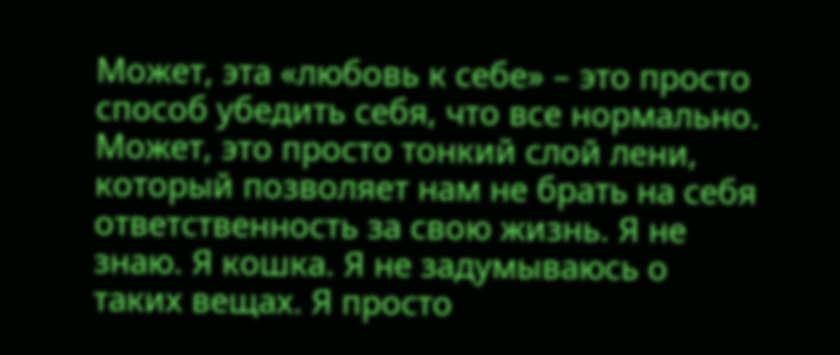Может, эта «любовь к себе» – это просто способ убедить себя, что все нормально. Может, это просто тонкий слой лени, который позволяет нам не брать на себя ответственность за свою жизнь. Я не знаю. Я кошка. Я не задумываюсь о таких вещах. Я просто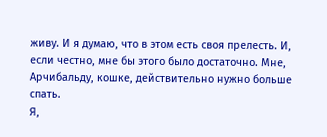живу. И я думаю, что в этом есть своя прелесть. И, если честно, мне бы этого было достаточно. Мне, Арчибальду, кошке, действительно нужно больше спать.
Я,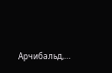Арчибальд,…